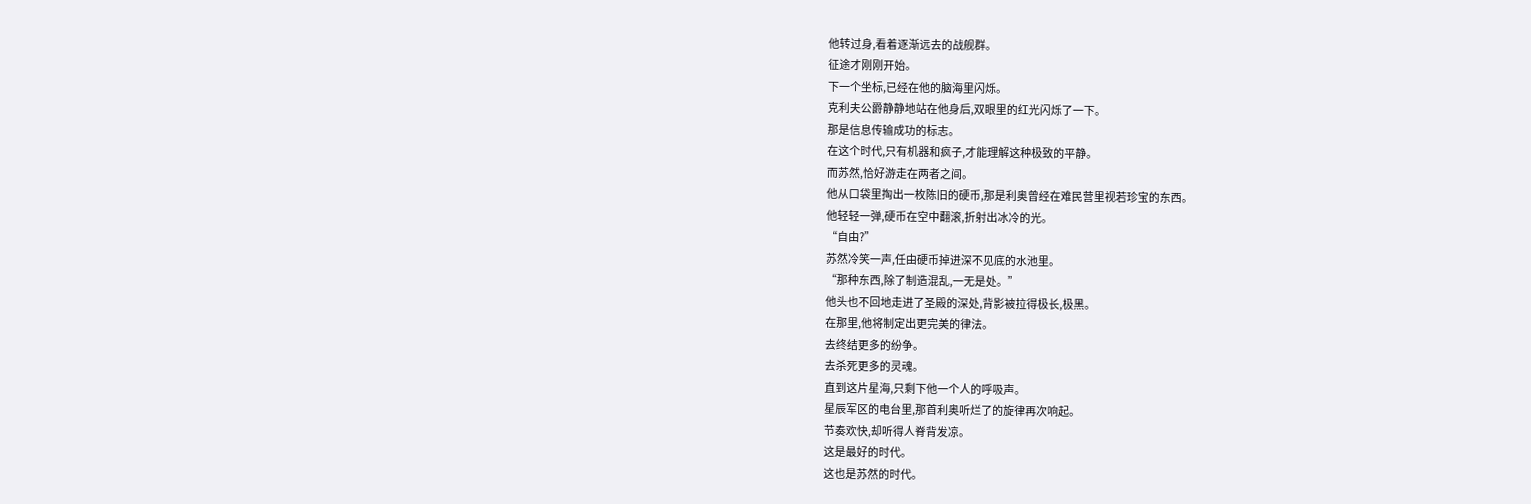他转过身,看着逐渐远去的战舰群。
征途才刚刚开始。
下一个坐标,已经在他的脑海里闪烁。
克利夫公爵静静地站在他身后,双眼里的红光闪烁了一下。
那是信息传输成功的标志。
在这个时代,只有机器和疯子,才能理解这种极致的平静。
而苏然,恰好游走在两者之间。
他从口袋里掏出一枚陈旧的硬币,那是利奥曾经在难民营里视若珍宝的东西。
他轻轻一弹,硬币在空中翻滚,折射出冰冷的光。
“自由?”
苏然冷笑一声,任由硬币掉进深不见底的水池里。
“那种东西,除了制造混乱,一无是处。”
他头也不回地走进了圣殿的深处,背影被拉得极长,极黑。
在那里,他将制定出更完美的律法。
去终结更多的纷争。
去杀死更多的灵魂。
直到这片星海,只剩下他一个人的呼吸声。
星辰军区的电台里,那首利奥听烂了的旋律再次响起。
节奏欢快,却听得人脊背发凉。
这是最好的时代。
这也是苏然的时代。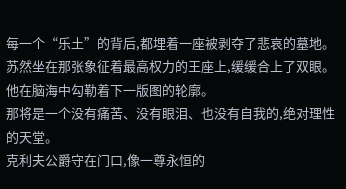每一个“乐土”的背后,都埋着一座被剥夺了悲哀的墓地。
苏然坐在那张象征着最高权力的王座上,缓缓合上了双眼。
他在脑海中勾勒着下一版图的轮廓。
那将是一个没有痛苦、没有眼泪、也没有自我的,绝对理性的天堂。
克利夫公爵守在门口,像一尊永恒的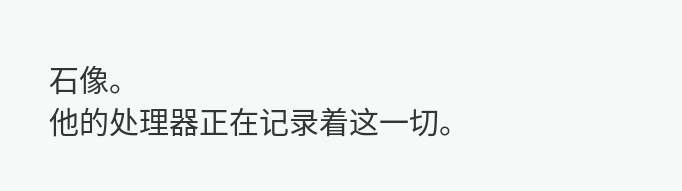石像。
他的处理器正在记录着这一切。